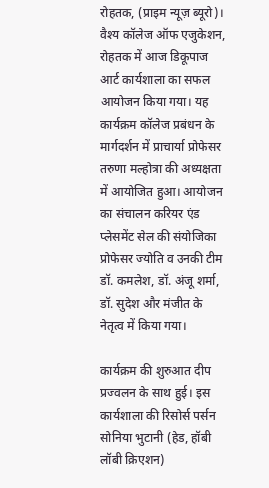रोहतक, (प्राइम न्यूज़ ब्यूरो)। वैश्य कॉलेज ऑफ एजुकेशन, रोहतक में आज डिकूपाज आर्ट कार्यशाला का सफल आयोजन किया गया। यह कार्यक्रम कॉलेज प्रबंधन के मार्गदर्शन में प्राचार्या प्रोफेसर तरुणा मल्होत्रा की अध्यक्षता में आयोजित हुआ। आयोजन का संचालन करियर एंड प्लेसमेंट सेल की संयोजिका प्रोफेसर ज्योति व उनकी टीम डॉ. कमलेश, डॉ. अंजू शर्मा, डॉ. सुदेश और मंजीत के नेतृत्व में किया गया।

कार्यक्रम की शुरुआत दीप प्रज्वलन के साथ हुई। इस कार्यशाला की रिसोर्स पर्सन सोनिया भुटानी (हेड, हॉबी लॉबी क्रिएशन)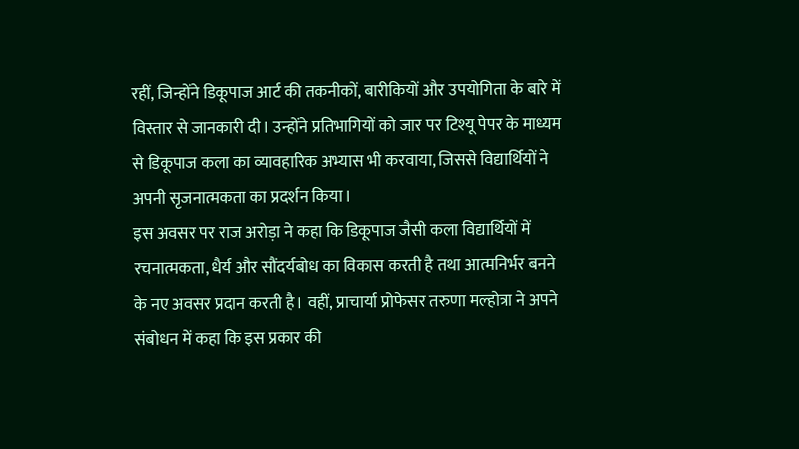रहीं, जिन्होंने डिकूपाज आर्ट की तकनीकों, बारीकियों और उपयोगिता के बारे में विस्तार से जानकारी दी। उन्होंने प्रतिभागियों को जार पर टिश्यू पेपर के माध्यम से डिकूपाज कला का व्यावहारिक अभ्यास भी करवाया, जिससे विद्यार्थियों ने अपनी सृजनात्मकता का प्रदर्शन किया।
इस अवसर पर राज अरोड़ा ने कहा कि डिकूपाज जैसी कला विद्यार्थियों में रचनात्मकता, धैर्य और सौंदर्यबोध का विकास करती है तथा आत्मनिर्भर बनने के नए अवसर प्रदान करती है। वहीं, प्राचार्या प्रोफेसर तरुणा मल्होत्रा ने अपने संबोधन में कहा कि इस प्रकार की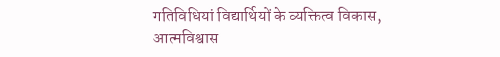गतिविधियां विद्यार्थियों के व्यक्तित्व विकास, आत्मविश्वास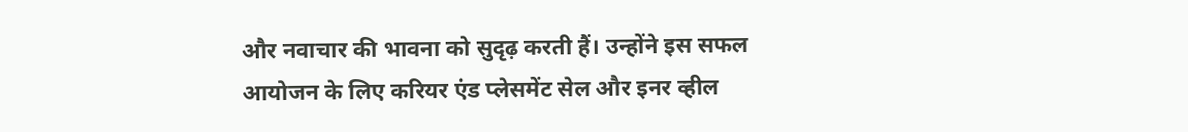और नवाचार की भावना को सुदृढ़ करती हैं। उन्होंने इस सफल आयोजन के लिए करियर एंड प्लेसमेंट सेल और इनर व्हील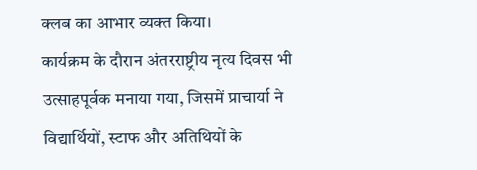क्लब का आभार व्यक्त किया।
कार्यक्रम के दौरान अंतरराष्ट्रीय नृत्य दिवस भी उत्साहपूर्वक मनाया गया, जिसमें प्राचार्या ने विद्यार्थियों, स्टाफ और अतिथियों के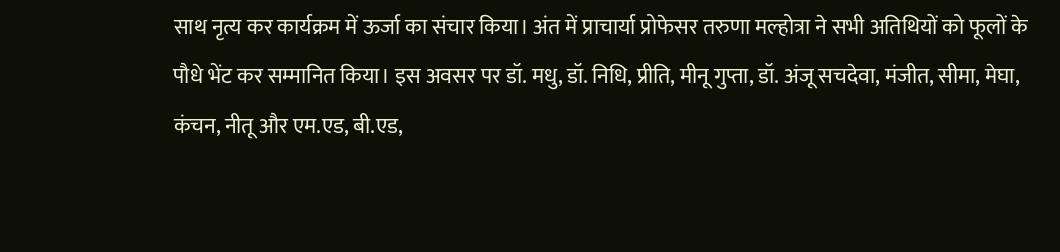साथ नृत्य कर कार्यक्रम में ऊर्जा का संचार किया। अंत में प्राचार्या प्रोफेसर तरुणा मल्होत्रा ने सभी अतिथियों को फूलों के पौधे भेंट कर सम्मानित किया। इस अवसर पर डॉ. मधु, डॉ. निधि, प्रीति, मीनू गुप्ता, डॉ. अंजू सचदेवा, मंजीत, सीमा, मेघा, कंचन, नीतू और एम.एड, बी.एड,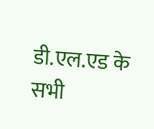डी.एल.एड के सभी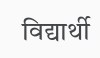विद्यार्थी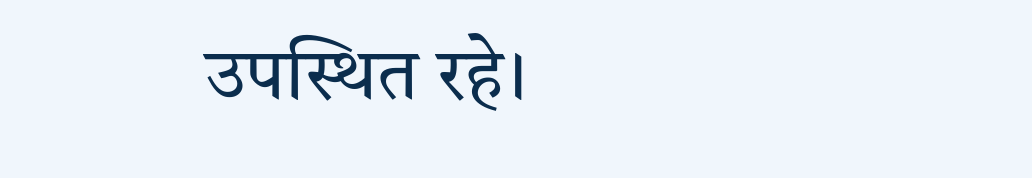उपस्थित रहे।